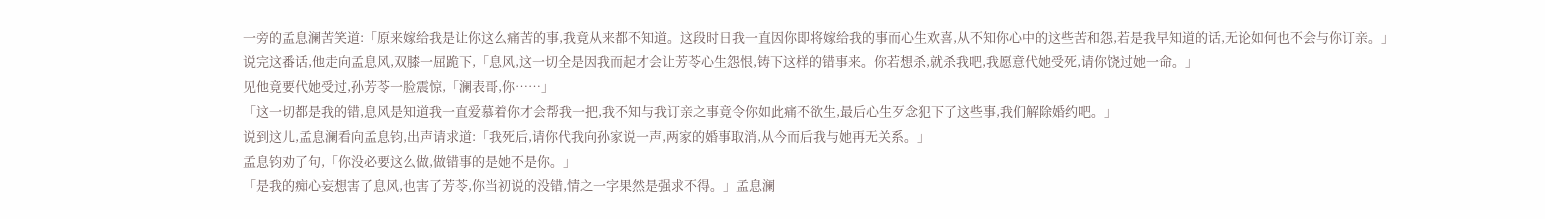一旁的孟息澜苦笑道:「原来嫁给我是让你这么痛苦的事,我竟从来都不知道。这段时日我一直因你即将嫁给我的事而心生欢喜,从不知你心中的这些苦和怨,若是我早知道的话,无论如何也不会与你订亲。」
说完这番话,他走向孟息风,双膝一屈跪下,「息风,这一切全是因我而起才会让芳苓心生怨恨,铸下这样的错事来。你若想杀,就杀我吧,我愿意代她受死,请你饶过她一命。」
见他竟要代她受过,孙芳苓一脸震惊,「澜表哥,你……」
「这一切都是我的错,息风是知道我一直爱慕着你才会帮我一把,我不知与我订亲之事竟令你如此痛不欲生,最后心生歹念犯下了这些事,我们解除婚约吧。」
说到这儿,孟息澜看向孟息钧,出声请求道:「我死后,请你代我向孙家说一声,两家的婚事取消,从今而后我与她再无关系。」
孟息钧劝了句,「你没必要这么做,做错事的是她不是你。」
「是我的痴心妄想害了息风,也害了芳苓,你当初说的没错,情之一字果然是强求不得。」孟息澜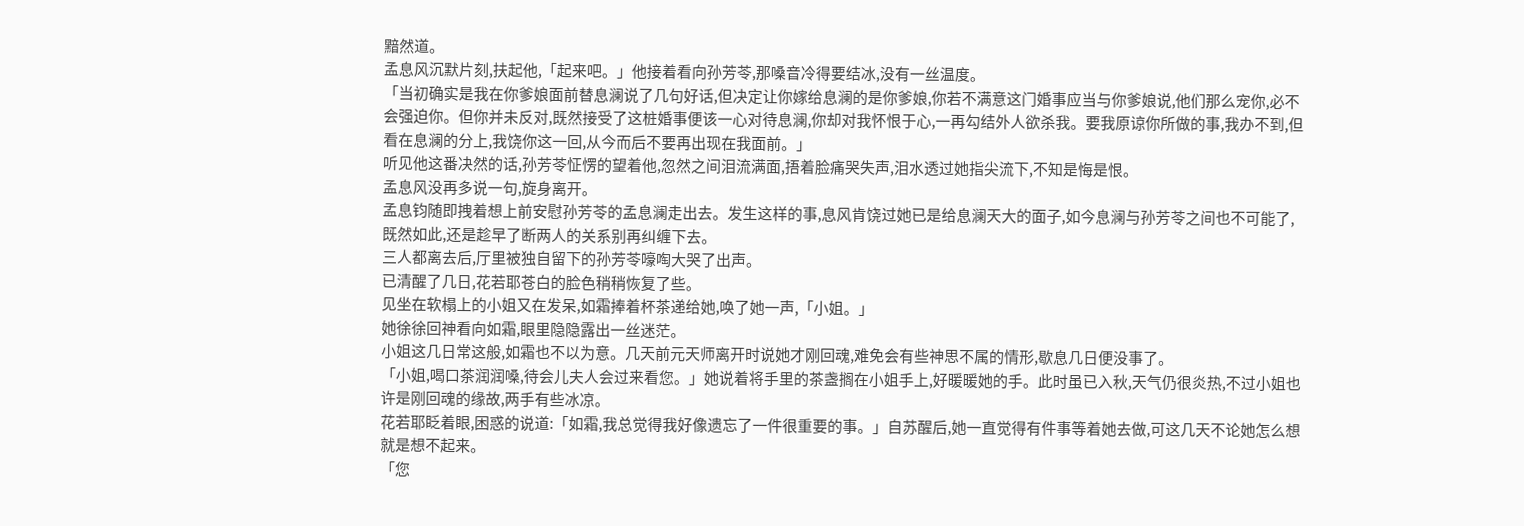黯然道。
孟息风沉默片刻,扶起他,「起来吧。」他接着看向孙芳苓,那嗓音冷得要结冰,没有一丝温度。
「当初确实是我在你爹娘面前替息澜说了几句好话,但决定让你嫁给息澜的是你爹娘,你若不满意这门婚事应当与你爹娘说,他们那么宠你,必不会强迫你。但你并未反对,既然接受了这桩婚事便该一心对待息澜,你却对我怀恨于心,一再勾结外人欲杀我。要我原谅你所做的事,我办不到,但看在息澜的分上,我饶你这一回,从今而后不要再出现在我面前。」
听见他这番决然的话,孙芳苓怔愣的望着他,忽然之间泪流满面,捂着脸痛哭失声,泪水透过她指尖流下,不知是悔是恨。
孟息风没再多说一句,旋身离开。
孟息钧随即拽着想上前安慰孙芳苓的孟息澜走出去。发生这样的事,息风肯饶过她已是给息澜天大的面子,如今息澜与孙芳苓之间也不可能了,既然如此,还是趁早了断两人的关系别再纠缠下去。
三人都离去后,厅里被独自留下的孙芳苓嚎啕大哭了出声。
已清醒了几日,花若耶苍白的脸色稍稍恢复了些。
见坐在软榻上的小姐又在发呆,如霜捧着杯茶递给她,唤了她一声,「小姐。」
她徐徐回神看向如霜,眼里隐隐露出一丝迷茫。
小姐这几日常这般,如霜也不以为意。几天前元天师离开时说她才刚回魂,难免会有些神思不属的情形,歇息几日便没事了。
「小姐,喝口茶润润嗓,待会儿夫人会过来看您。」她说着将手里的茶盏搁在小姐手上,好暖暖她的手。此时虽已入秋,天气仍很炎热,不过小姐也许是刚回魂的缘故,两手有些冰凉。
花若耶眨着眼,困惑的说道:「如霜,我总觉得我好像遗忘了一件很重要的事。」自苏醒后,她一直觉得有件事等着她去做,可这几天不论她怎么想就是想不起来。
「您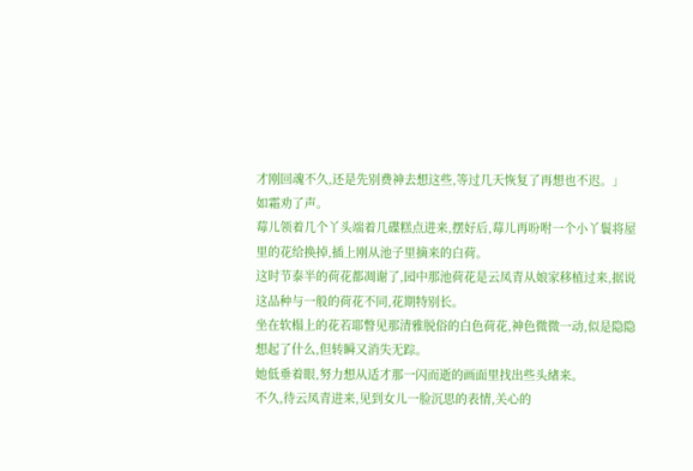才刚回魂不久,还是先别费神去想这些,等过几天恢复了再想也不迟。」
如霜劝了声。
莓儿领着几个丫头端着几碟糕点进来,摆好后,莓儿再吩咐一个小丫鬟将屋里的花给换掉,插上刚从池子里摘来的白荷。
这时节泰半的荷花都凋谢了,园中那池荷花是云凤青从娘家移植过来,据说这品种与一般的荷花不同,花期特别长。
坐在软榻上的花若耶瞥见那清雅脱俗的白色荷花,神色微微一动,似是隐隐想起了什么,但转瞬又消失无踪。
她低垂着眼,努力想从适才那一闪而逝的画面里找出些头緖来。
不久,待云凤青进来,见到女儿一脸沉思的表情,关心的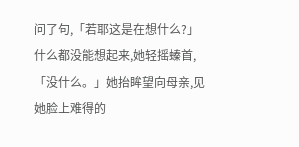问了句,「若耶这是在想什么?」
什么都没能想起来,她轻摇螓首,「没什么。」她抬眸望向母亲,见她脸上难得的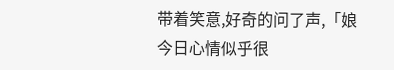带着笑意,好奇的问了声,「娘今日心情似乎很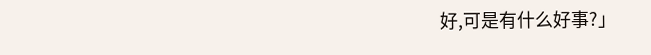好,可是有什么好事?」